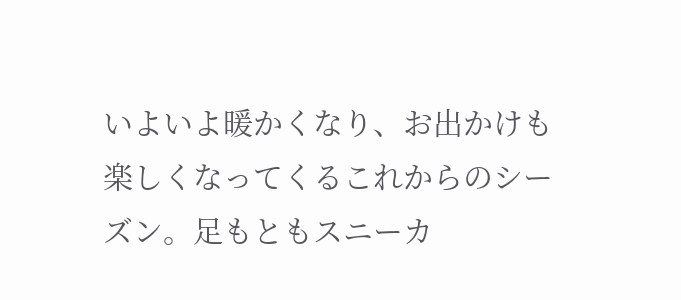いよいよ暖かくなり、お出かけも楽しくなってくるこれからのシーズン。足もともスニーカ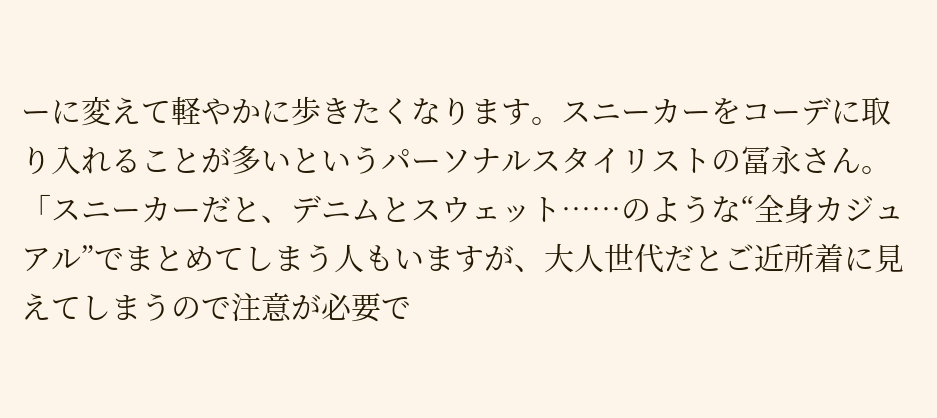ーに変えて軽やかに歩きたくなります。スニーカーをコーデに取り入れることが多いというパーソナルスタイリストの冨永さん。
「スニーカーだと、デニムとスウェット……のような“全身カジュアル”でまとめてしまう人もいますが、大人世代だとご近所着に見えてしまうので注意が必要で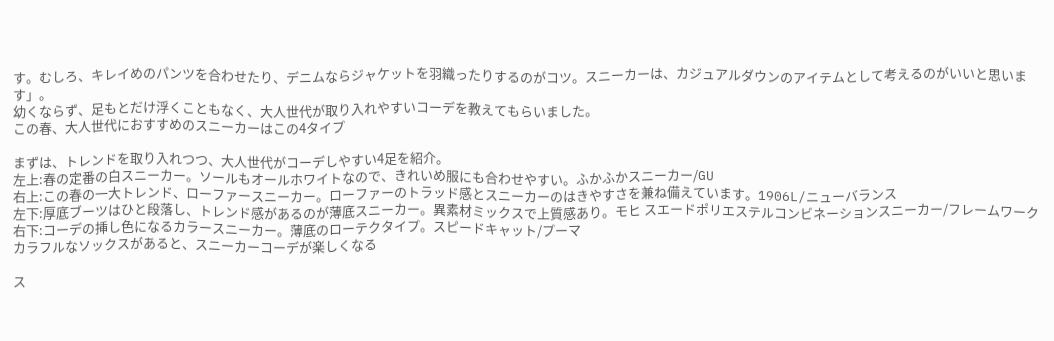す。むしろ、キレイめのパンツを合わせたり、デニムならジャケットを羽織ったりするのがコツ。スニーカーは、カジュアルダウンのアイテムとして考えるのがいいと思います」。
幼くならず、足もとだけ浮くこともなく、大人世代が取り入れやすいコーデを教えてもらいました。
この春、大人世代におすすめのスニーカーはこの4タイプ

まずは、トレンドを取り入れつつ、大人世代がコーデしやすい4足を紹介。
左上:春の定番の白スニーカー。ソールもオールホワイトなので、きれいめ服にも合わせやすい。ふかふかスニーカー/GU
右上:この春の一大トレンド、ローファースニーカー。ローファーのトラッド感とスニーカーのはきやすさを兼ね備えています。1906L/ニューバランス
左下:厚底ブーツはひと段落し、トレンド感があるのが薄底スニーカー。異素材ミックスで上質感あり。モヒ スエードポリエステルコンビネーションスニーカー/フレームワーク
右下:コーデの挿し色になるカラースニーカー。薄底のローテクタイプ。スピードキャット/プーマ
カラフルなソックスがあると、スニーカーコーデが楽しくなる

ス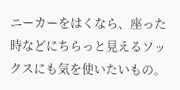ニーカーをはくなら、座った時などにちらっと見えるソックスにも気を使いたいもの。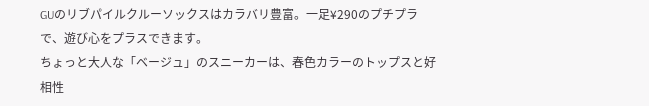GUのリブパイルクルーソックスはカラバリ豊富。一足¥290のプチプラで、遊び心をプラスできます。
ちょっと大人な「ベージュ」のスニーカーは、春色カラーのトップスと好相性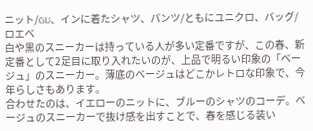ニット/GU、インに着たシャツ、パンツ/ともにユニクロ、バッグ/ロエベ
白や黒のスニーカーは持っている人が多い定番ですが、この春、新定番として2足目に取り入れたいのが、上品で明るい印象の「ベージュ」のスニーカー。薄底のベージュはどこかレトロな印象で、今年らしさもあります。
合わせたのは、イエローのニットに、ブルーのシャツのコーデ。ベージュのスニーカーで抜け感を出すことで、春を感じる装い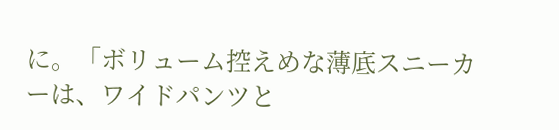に。「ボリューム控えめな薄底スニーカーは、ワイドパンツと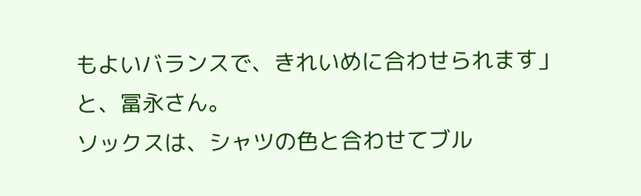もよいバランスで、きれいめに合わせられます」と、冨永さん。
ソックスは、シャツの色と合わせてブル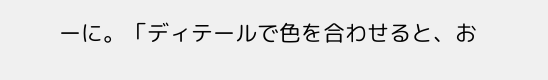ーに。「ディテールで色を合わせると、お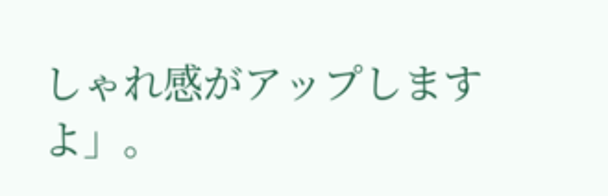しゃれ感がアップしますよ」。